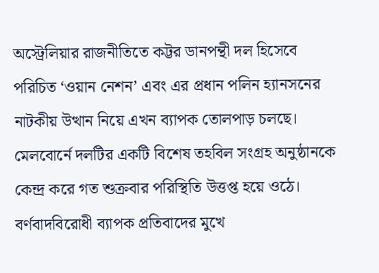অস্ট্রেলিয়ার রাজনীতিতে কট্টর ডানপন্থী দল হিসেবে পরিচিত ‘ওয়ান নেশন’ এবং এর প্রধান পলিন হ্যানসনের নাটকীয় উত্থান নিয়ে এখন ব্যাপক তোলপাড় চলছে। মেলবোর্নে দলটির একটি বিশেষ তহবিল সংগ্রহ অনুষ্ঠানকে কেন্দ্র করে গত শুক্রবার পরিস্থিতি উত্তপ্ত হয়ে ওঠে। বর্ণবাদবিরোধী ব্যাপক প্রতিবাদের মুখে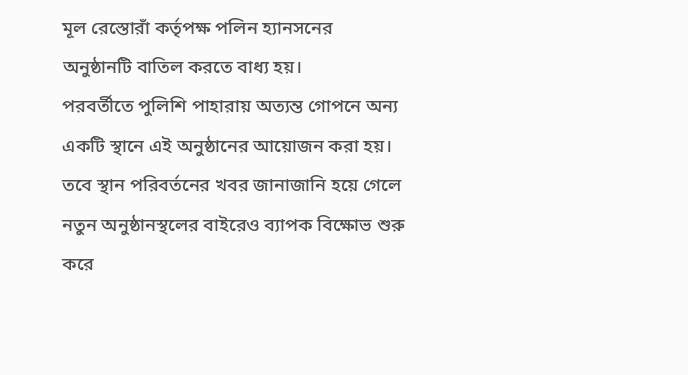মূল রেস্তোরাঁ কর্তৃপক্ষ পলিন হ্যানসনের অনুষ্ঠানটি বাতিল করতে বাধ্য হয়।
পরবর্তীতে পুলিশি পাহারায় অত্যন্ত গোপনে অন্য একটি স্থানে এই অনুষ্ঠানের আয়োজন করা হয়। তবে স্থান পরিবর্তনের খবর জানাজানি হয়ে গেলে নতুন অনুষ্ঠানস্থলের বাইরেও ব্যাপক বিক্ষোভ শুরু করে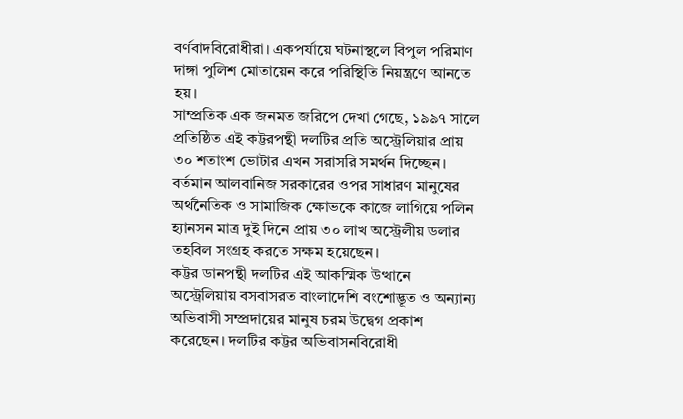বর্ণবাদবিরোধীরা। একপর্যায়ে ঘটনাস্থলে বিপুল পরিমাণ দাঙ্গা পুলিশ মোতায়েন করে পরিস্থিতি নিয়ন্ত্রণে আনতে হয়।
সাম্প্রতিক এক জনমত জরিপে দেখা গেছে, ১৯৯৭ সালে প্রতিষ্ঠিত এই কট্টরপন্থী দলটির প্রতি অস্ট্রেলিয়ার প্রায় ৩০ শতাংশ ভোটার এখন সরাসরি সমর্থন দিচ্ছেন। বর্তমান আলবানিজ সরকারের ওপর সাধারণ মানুষের অর্থনৈতিক ও সামাজিক ক্ষোভকে কাজে লাগিয়ে পলিন হ্যানসন মাত্র দুই দিনে প্রায় ৩০ লাখ অস্ট্রেলীয় ডলার তহবিল সংগ্রহ করতে সক্ষম হয়েছেন।
কট্টর ডানপন্থী দলটির এই আকস্মিক উত্থানে অস্ট্রেলিয়ায় বসবাসরত বাংলাদেশি বংশোদ্ভূত ও অন্যান্য অভিবাসী সম্প্রদায়ের মানুষ চরম উদ্বেগ প্রকাশ করেছেন। দলটির কট্টর অভিবাসনবিরোধী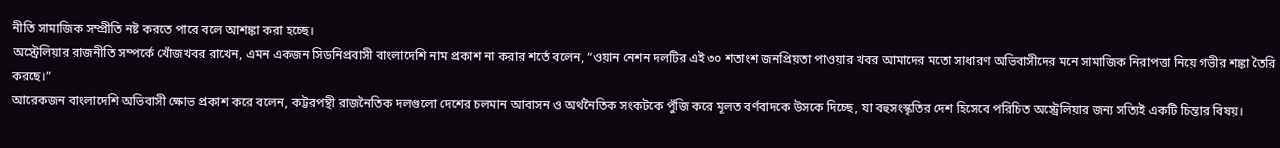নীতি সামাজিক সম্প্রীতি নষ্ট করতে পারে বলে আশঙ্কা করা হচ্ছে।
অস্ট্রেলিয়ার রাজনীতি সম্পর্কে খোঁজখবর রাখেন, এমন একজন সিডনিপ্রবাসী বাংলাদেশি নাম প্রকাশ না করার শর্তে বলেন, “ওয়ান নেশন দলটির এই ৩০ শতাংশ জনপ্রিয়তা পাওয়ার খবর আমাদের মতো সাধারণ অভিবাসীদের মনে সামাজিক নিরাপত্তা নিয়ে গভীর শঙ্কা তৈরি করছে।”
আরেকজন বাংলাদেশি অভিবাসী ক্ষোভ প্রকাশ করে বলেন, কট্টরপন্থী রাজনৈতিক দলগুলো দেশের চলমান আবাসন ও অর্থনৈতিক সংকটকে পুঁজি করে মূলত বর্ণবাদকে উসকে দিচ্ছে, যা বহুসংস্কৃতির দেশ হিসেবে পরিচিত অস্ট্রেলিয়ার জন্য সত্যিই একটি চিন্তার বিষয়।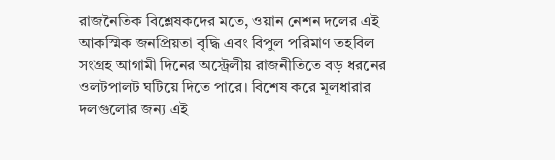রাজনৈতিক বিশ্লেষকদের মতে, ওয়ান নেশন দলের এই আকস্মিক জনপ্রিয়তা বৃদ্ধি এবং বিপুল পরিমাণ তহবিল সংগ্রহ আগামী দিনের অস্ট্রেলীয় রাজনীতিতে বড় ধরনের ওলটপালট ঘটিয়ে দিতে পারে। বিশেষ করে মূলধারার দলগুলোর জন্য এই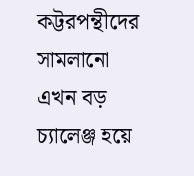কট্টরপন্থীদের সামলানো এখন বড় চ্যালেঞ্জ হয়ে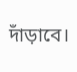দাঁড়াবে।